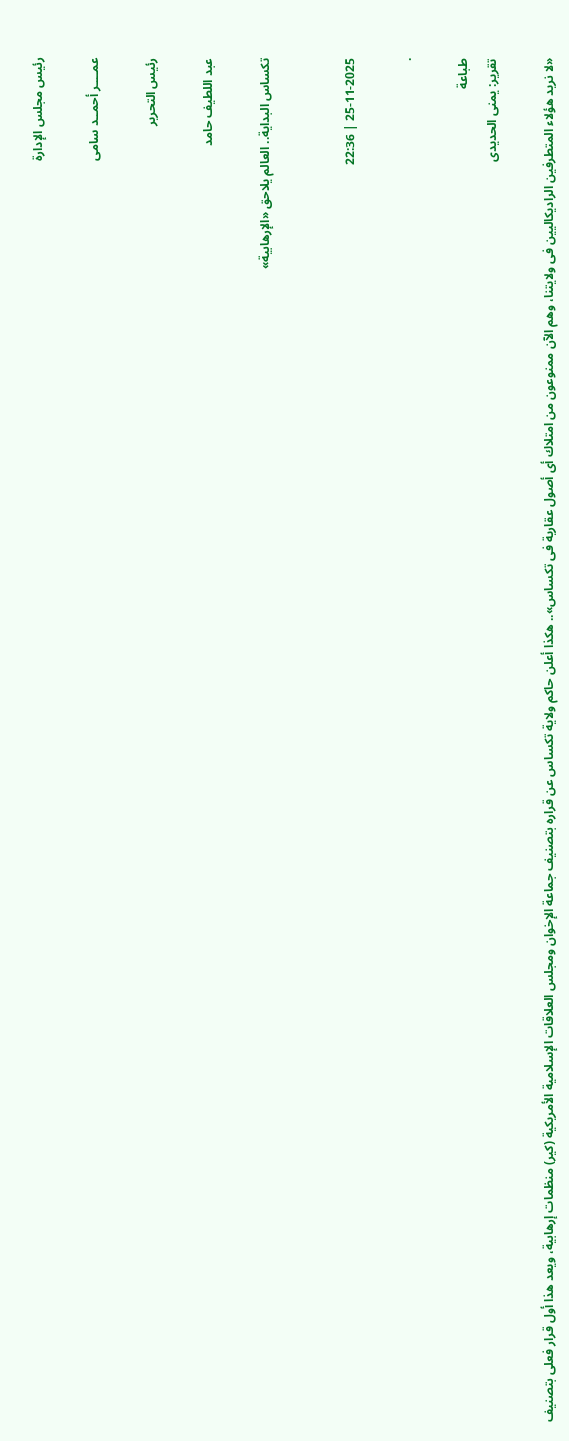رئيس مجلس الإدارة

عمــــر أحمــد سامى

رئيس التحرير

عبد اللطيف حامد

تكساس البداية.. العالم يلاحق «الإرهابية»


25-11-2025 | 22:36

.

طباعة
تقرير: يمنى الحديدى

«لا نريد هؤلاء المتطرفين الراديكاليين فى ولايتنا، وهم الآن ممنوعون من امتلاك أى أصول عقارية فى تكساس».. هكذا أعلن حاكم ولاية تكساس عن قراره بتصنيف جماعة الإخوان ومجلس العلاقات الإسلامية الأمريكية (كير) منظمات إرهابية، ويعد هذا أول قرار فعلى بتصنيف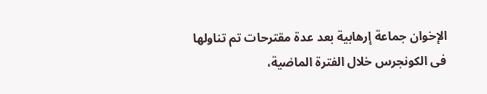الإخوان جماعة إرهابية بعد عدة مقترحات تم تناولها فى الكونجرس خلال الفترة الماضية،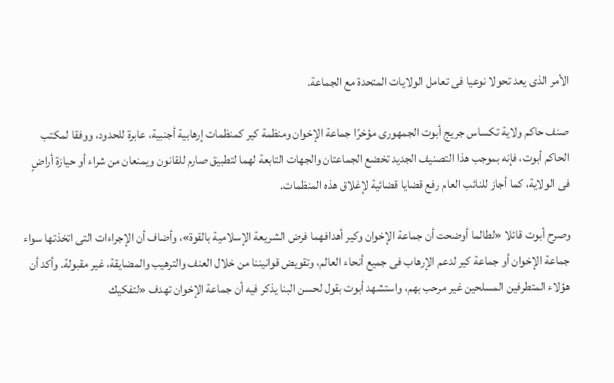الأمر الذى يعد تحولا نوعيا فى تعامل الولايات المتحدة مع الجماعة.

صنف حاكم ولاية تكساس جريج أبوت الجمهورى مؤخرًا جماعة الإخوان ومنظمة كير كمنظمات إرهابية أجنبية، عابرة للحدود، ووفقا لمكتب الحاكم أبوت، فإنه بموجب هذا التصنيف الجديد تخضع الجماعتان والجهات التابعة لهما لتطبيق صارم للقانون ويمنعان من شراء أو حيازة أراضٍ فى الولاية، كما أجاز للنائب العام رفع قضايا قضائية لإغلاق هذه المنظمات.

وصرح أبوت قائلا «لطالما أوضحت أن جماعة الإخوان وكير أهدافهما فرض الشريعة الإسلامية بالقوة»، وأضاف أن الإجراءات التى اتخذتها سواء جماعة الإخوان أو جماعة كير لدعم الإرهاب فى جميع أنحاء العالم، وتقويض قوانيننا من خلال العنف والترهيب والمضايقة، غير مقبولة. وأكد أن هؤلاء المتطرفين المسلحين غير مرحب بهم، واستشهد أبوت بقول لحسن البنا يذكر فيه أن جماعة الإخوان تهدف «لتفكيك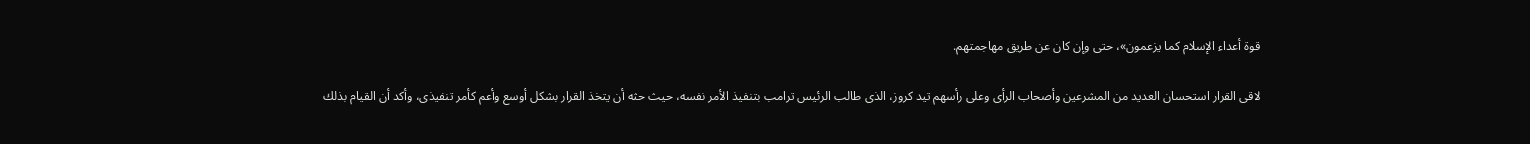قوة أعداء الإسلام كما يزعمون»، حتى وإن كان عن طريق مهاجمتهم.

لاقى القرار استحسان العديد من المشرعين وأصحاب الرأى وعلى رأسهم تيد كروز، الذى طالب الرئيس ترامب بتنفيذ الأمر نفسه، حيث حثه أن يتخذ القرار بشكل أوسع وأعم كأمر تنفيذى، وأكد أن القيام بذلك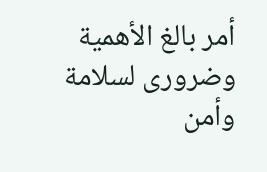أمر بالغ الأهمية وضرورى لسلامة وأمن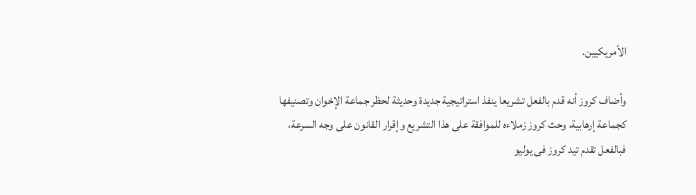الأمريكيين.

وأضاف كروز أنه قدم بالفعل تشريعا ينفذ استراتيجية جديدة وحديثة لحظر جماعة الإخوان وتصنيفها كجماعة إرهابية، وحث كروز زملاءه للموافقة على هذا التشريع وإقرار القانون على وجه السرعة، فبالفعل تقدم تيد كروز فى يوليو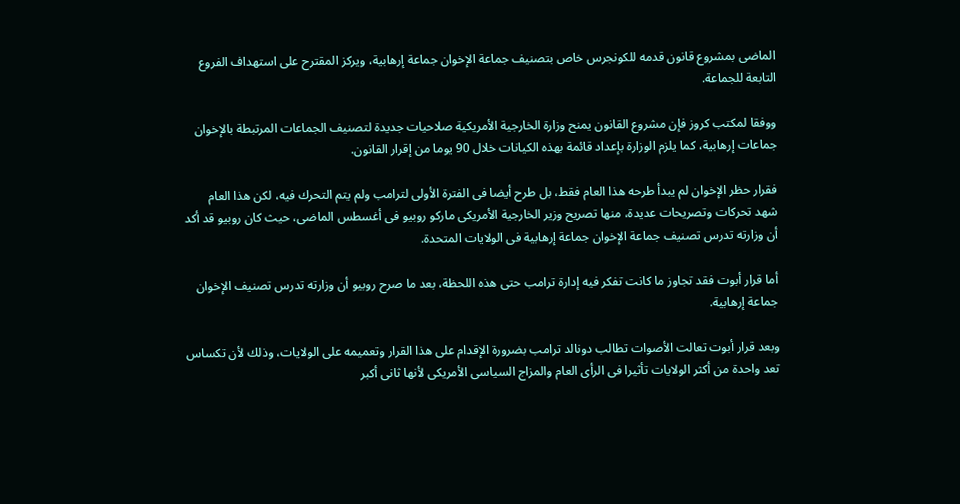الماضى بمشروع قانون قدمه للكونجرس خاص بتصنيف جماعة الإخوان جماعة إرهابية، ويركز المقترح على استهداف الفروع التابعة للجماعة.

ووفقا لمكتب كروز فإن مشروع القانون يمنح وزارة الخارجية الأمريكية صلاحيات جديدة لتصنيف الجماعات المرتبطة بالإخوان جماعات إرهابية، كما يلزم الوزارة بإعداد قائمة بهذه الكيانات خلال 90 يوما من إقرار القانون.

فقرار حظر الإخوان لم يبدأ طرحه هذا العام فقط، بل طرح أيضا فى الفترة الأولى لترامب ولم يتم التحرك فيه، لكن هذا العام شهد تحركات وتصريحات عديدة، منها تصريح وزير الخارجية الأمريكى ماركو روبيو فى أغسطس الماضى، حيث كان روبيو قد أكد أن وزارته تدرس تصنيف جماعة الإخوان جماعة إرهابية فى الولايات المتحدة.

أما قرار أبوت فقد تجاوز ما كانت تفكر فيه إدارة ترامب حتى هذه اللحظة، بعد ما صرح روبيو أن وزارته تدرس تصنيف الإخوان جماعة إرهابية.

وبعد قرار أبوت تعالت الأصوات تطالب دونالد ترامب بضرورة الإقدام على هذا القرار وتعميمه على الولايات، وذلك لأن تكساس تعد واحدة من أكثر الولايات تأثيرا فى الرأى العام والمزاج السياسى الأمريكى لأنها ثانى أكبر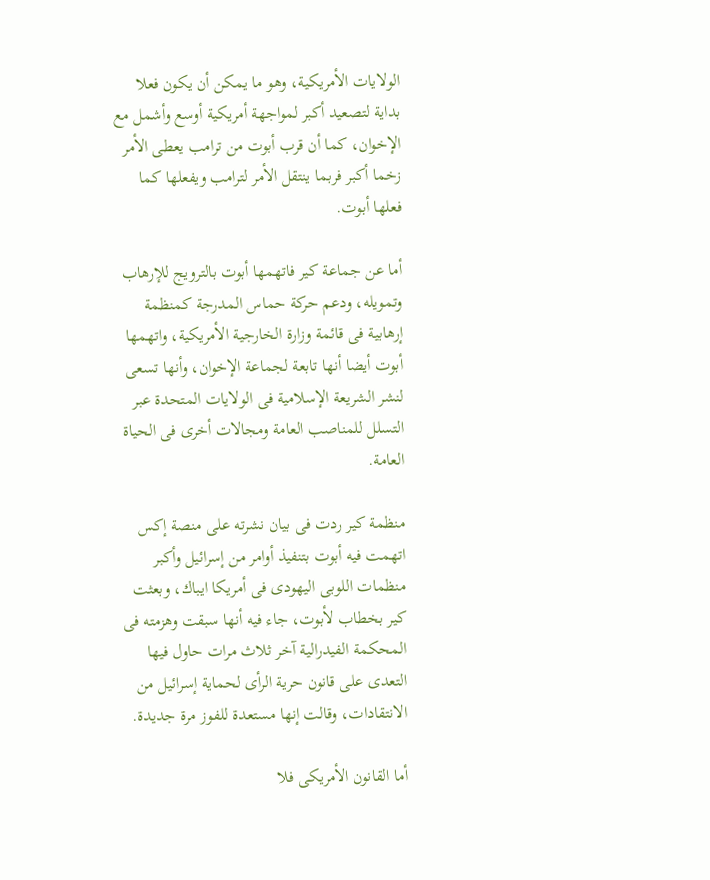الولايات الأمريكية، وهو ما يمكن أن يكون فعلا بداية لتصعيد أكبر لمواجهة أمريكية أوسع وأشمل مع الإخوان، كما أن قرب أبوت من ترامب يعطى الأمر زخما أكبر فربما ينتقل الأمر لترامب ويفعلها كما فعلها أبوت.

أما عن جماعة كير فاتهمها أبوت بالترويج للإرهاب وتمويله، ودعم حركة حماس المدرجة كمنظمة إرهابية فى قائمة وزارة الخارجية الأمريكية، واتهمها أبوت أيضا أنها تابعة لجماعة الإخوان، وأنها تسعى لنشر الشريعة الإسلامية فى الولايات المتحدة عبر التسلل للمناصب العامة ومجالات أخرى فى الحياة العامة.

منظمة كير ردت فى بيان نشرته على منصة إكس اتهمت فيه أبوت بتنفيذ أوامر من إسرائيل وأكبر منظمات اللوبى اليهودى فى أمريكا ايباك، وبعثت كير بخطاب لأبوت، جاء فيه أنها سبقت وهزمته فى المحكمة الفيدرالية آخر ثلاث مرات حاول فيها التعدى على قانون حرية الرأى لحماية إسرائيل من الانتقادات، وقالت إنها مستعدة للفوز مرة جديدة.

أما القانون الأمريكى فلا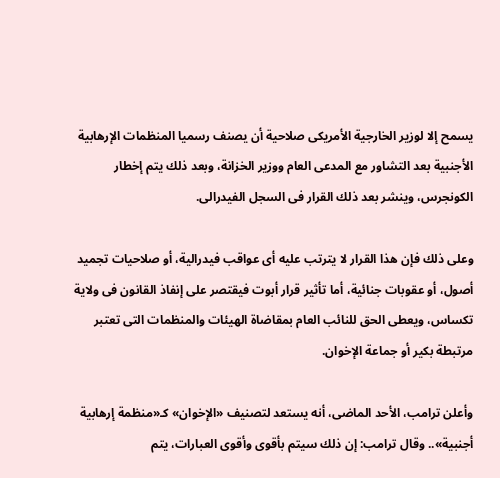يسمح إلا لوزير الخارجية الأمريكى صلاحية أن يصنف رسميا المنظمات الإرهابية الأجنبية بعد التشاور مع المدعى العام ووزير الخزانة، وبعد ذلك يتم إخطار الكونجرس، وينشر بعد ذلك القرار فى السجل الفيدرالى.

وعلى ذلك فإن هذا القرار لا يترتب عليه أى عواقب فيدرالية، أو صلاحيات تجميد أصول، أو عقوبات جنائية، أما تأثير قرار أبوت فيقتصر على إنفاذ القانون فى ولاية تكساس، ويعطى الحق للنائب العام بمقاضاة الهيئات والمنظمات التى تعتبر مرتبطة بكير أو جماعة الإخوان.

وأعلن ترامب، الأحد الماضى، أنه يستعد لتصنيف «الإخوان» كـ«منظمة إرهابية أجنبية».. وقال ترامب: إن ذلك سيتم بأقوى وأقوى العبارات، يتم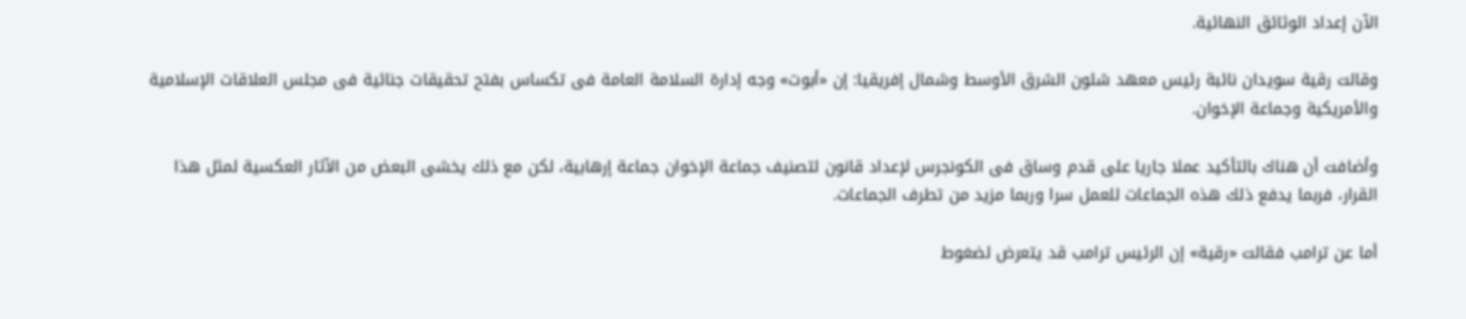الآن إعداد الوثائق النهائية.

وقالت رقية سويدان نائبة رئيس معهد شئون الشرق الأوسط وشمال إفريقيا: إن «أبوت» وجه إدارة السلامة العامة فى تكساس بفتح تحقيقات جنائية فى مجلس العلاقات الإسلامية والأمريكية وجماعة الإخوان.

وأضافت أن هناك بالتأكيد عملا جاريا على قدم وساق فى الكونجرس لإعداد قانون لتصنيف جماعة الإخوان جماعة إرهابية، لكن مع ذلك يخشى البعض من الآثار العكسية لمثل هذا القرار، فربما يدفع ذلك هذه الجماعات للعمل سرا وربما مزيد من تطرف الجماعات.

أما عن ترامب فقالت «رقية» إن الرئيس ترامب قد يتعرض لضغوط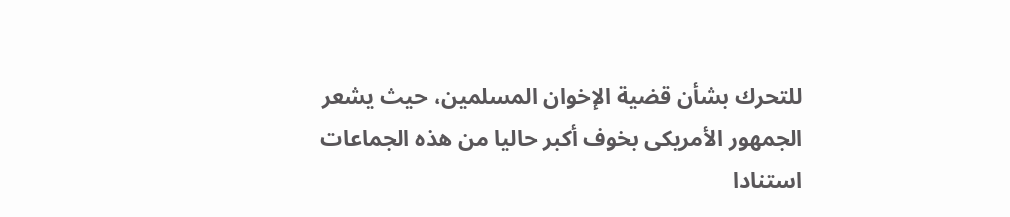للتحرك بشأن قضية الإخوان المسلمين، حيث يشعر الجمهور الأمريكى بخوف أكبر حاليا من هذه الجماعات استنادا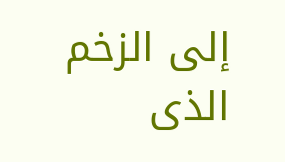إلى الزخم الذى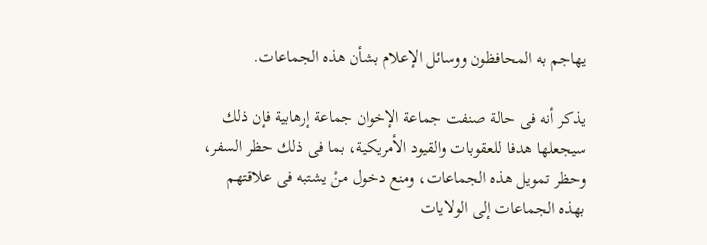يهاجم به المحافظون ووسائل الإعلام بشأن هذه الجماعات.

يذكر أنه فى حالة صنفت جماعة الإخوان جماعة إرهابية فإن ذلك سيجعلها هدفا للعقوبات والقيود الأمريكية، بما فى ذلك حظر السفر، وحظر تمويل هذه الجماعات، ومنع دخول منْ يشتبه فى علاقتهم بهذه الجماعات إلى الولايات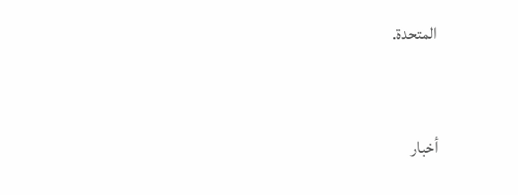المتحدة.



أخبار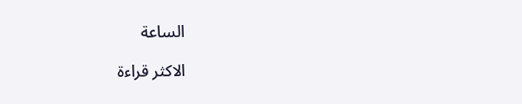الساعة

الاكثر قراءة